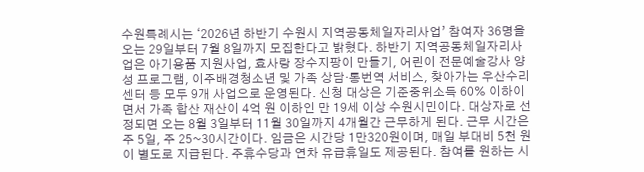수원특례시는 ‘2026년 하반기 수원시 지역공동체일자리사업’ 참여자 36명을 오는 29일부터 7월 8일까지 모집한다고 밝혔다. 하반기 지역공동체일자리사업은 아기용품 지원사업, 효사랑 장수지팡이 만들기, 어린이 전문예술강사 양성 프로그램, 이주배경청소년 및 가족 상담·통번역 서비스, 찾아가는 우산수리센터 등 모두 9개 사업으로 운영된다. 신청 대상은 기준중위소득 60% 이하이면서 가족 합산 재산이 4억 원 이하인 만 19세 이상 수원시민이다. 대상자로 선정되면 오는 8월 3일부터 11월 30일까지 4개월간 근무하게 된다. 근무 시간은 주 5일, 주 25~30시간이다. 임금은 시간당 1만320원이며, 매일 부대비 5천 원이 별도로 지급된다. 주휴수당과 연차 유급휴일도 제공된다. 참여를 원하는 시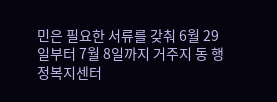민은 필요한 서류를 갖춰 6월 29일부터 7월 8일까지 거주지 동 행정복지센터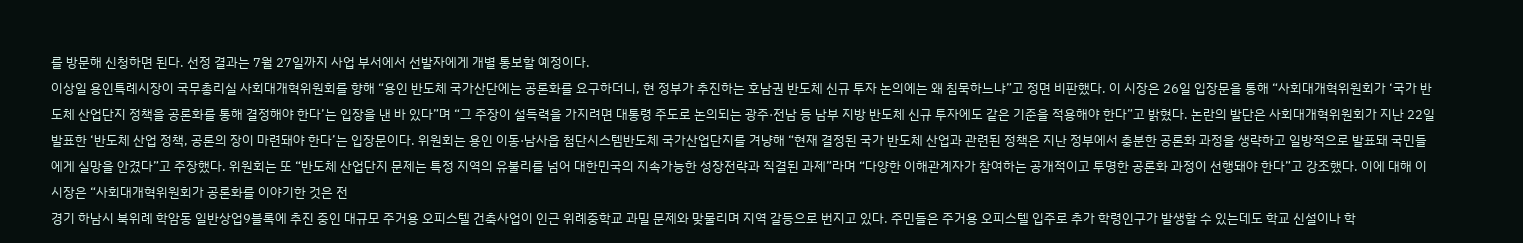를 방문해 신청하면 된다. 선정 결과는 7월 27일까지 사업 부서에서 선발자에게 개별 통보할 예정이다.
이상일 용인특례시장이 국무총리실 사회대개혁위원회를 향해 “용인 반도체 국가산단에는 공론화를 요구하더니, 현 정부가 추진하는 호남권 반도체 신규 투자 논의에는 왜 침묵하느냐”고 정면 비판했다. 이 시장은 26일 입장문을 통해 “사회대개혁위원회가 ‘국가 반도체 산업단지 정책을 공론화를 통해 결정해야 한다’는 입장을 낸 바 있다”며 “그 주장이 설득력을 가지려면 대통령 주도로 논의되는 광주·전남 등 남부 지방 반도체 신규 투자에도 같은 기준을 적용해야 한다”고 밝혔다. 논란의 발단은 사회대개혁위원회가 지난 22일 발표한 ‘반도체 산업 정책, 공론의 장이 마련돼야 한다’는 입장문이다. 위원회는 용인 이동·남사읍 첨단시스템반도체 국가산업단지를 겨냥해 “현재 결정된 국가 반도체 산업과 관련된 정책은 지난 정부에서 충분한 공론화 과정을 생략하고 일방적으로 발표돼 국민들에게 실망을 안겼다”고 주장했다. 위원회는 또 “반도체 산업단지 문제는 특정 지역의 유불리를 넘어 대한민국의 지속가능한 성장전략과 직결된 과제”라며 “다양한 이해관계자가 참여하는 공개적이고 투명한 공론화 과정이 선행돼야 한다”고 강조했다. 이에 대해 이 시장은 “사회대개혁위원회가 공론화를 이야기한 것은 전
경기 하남시 북위례 학암동 일반상업9블록에 추진 중인 대규모 주거용 오피스텔 건축사업이 인근 위례중학교 과밀 문제와 맞물리며 지역 갈등으로 번지고 있다. 주민들은 주거용 오피스텔 입주로 추가 학령인구가 발생할 수 있는데도 학교 신설이나 학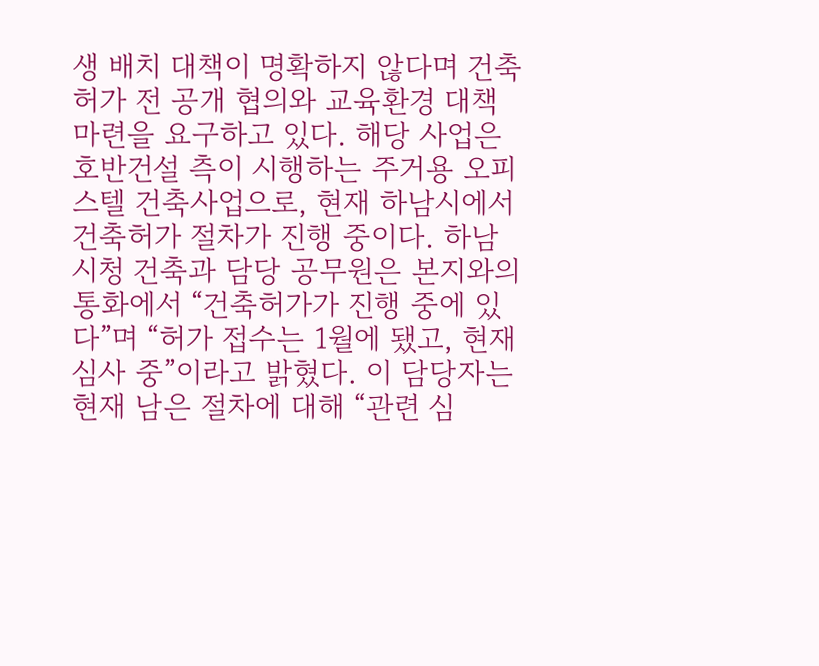생 배치 대책이 명확하지 않다며 건축허가 전 공개 협의와 교육환경 대책 마련을 요구하고 있다. 해당 사업은 호반건설 측이 시행하는 주거용 오피스텔 건축사업으로, 현재 하남시에서 건축허가 절차가 진행 중이다. 하남시청 건축과 담당 공무원은 본지와의 통화에서 “건축허가가 진행 중에 있다”며 “허가 접수는 1월에 됐고, 현재 심사 중”이라고 밝혔다. 이 담당자는 현재 남은 절차에 대해 “관련 심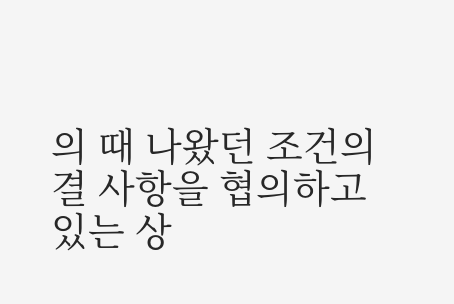의 때 나왔던 조건의결 사항을 협의하고 있는 상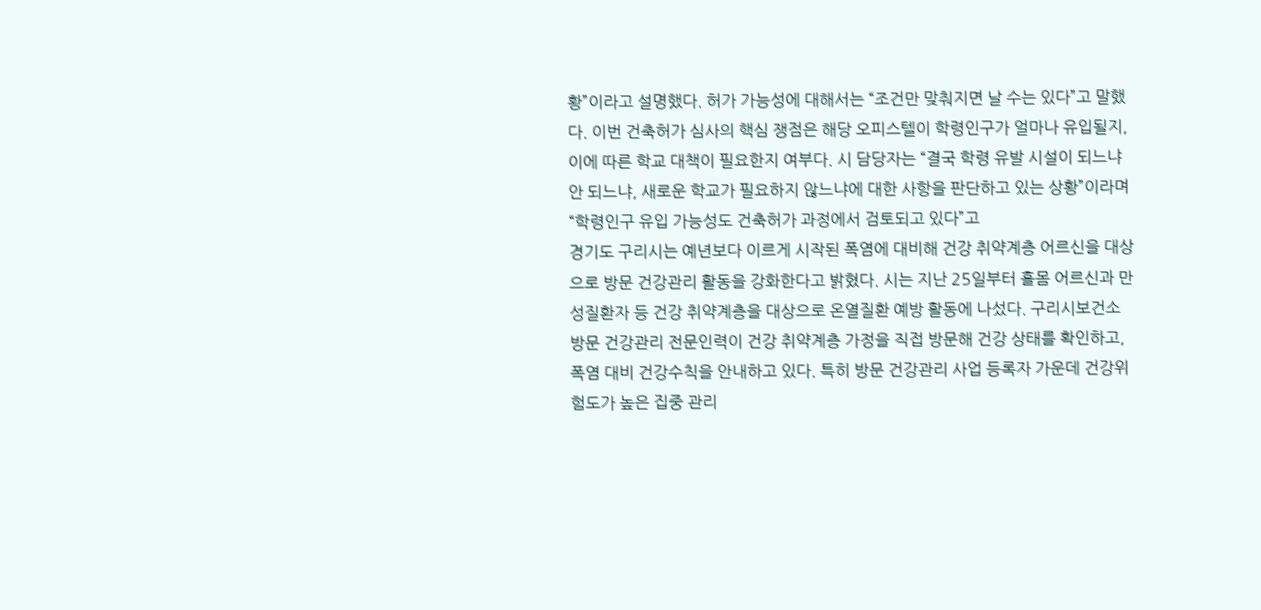황”이라고 설명했다. 허가 가능성에 대해서는 “조건만 맞춰지면 날 수는 있다”고 말했다. 이번 건축허가 심사의 핵심 쟁점은 해당 오피스텔이 학령인구가 얼마나 유입될지, 이에 따른 학교 대책이 필요한지 여부다. 시 담당자는 “결국 학령 유발 시설이 되느냐 안 되느냐, 새로운 학교가 필요하지 않느냐에 대한 사항을 판단하고 있는 상황”이라며 “학령인구 유입 가능성도 건축허가 과정에서 검토되고 있다”고
경기도 구리시는 예년보다 이르게 시작된 폭염에 대비해 건강 취약계층 어르신을 대상으로 방문 건강관리 활동을 강화한다고 밝혔다. 시는 지난 25일부터 홀몸 어르신과 만성질환자 등 건강 취약계층을 대상으로 온열질환 예방 활동에 나섰다. 구리시보건소 방문 건강관리 전문인력이 건강 취약계층 가정을 직접 방문해 건강 상태를 확인하고, 폭염 대비 건강수칙을 안내하고 있다. 특히 방문 건강관리 사업 등록자 가운데 건강위험도가 높은 집중 관리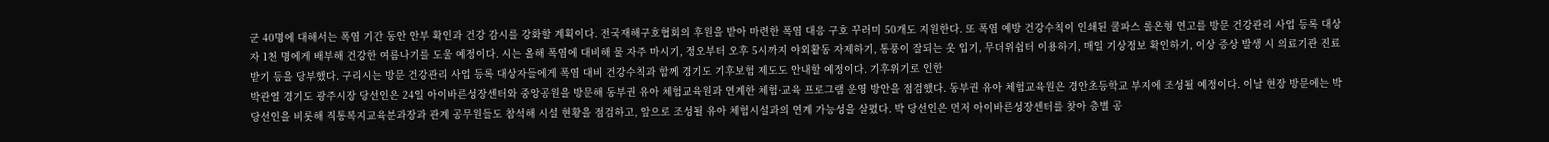군 40명에 대해서는 폭염 기간 동안 안부 확인과 건강 감시를 강화할 계획이다. 전국재해구호협회의 후원을 받아 마련한 폭염 대응 구호 꾸러미 50개도 지원한다. 또 폭염 예방 건강수칙이 인쇄된 쿨파스 롤온형 연고를 방문 건강관리 사업 등록 대상자 1천 명에게 배부해 건강한 여름나기를 도울 예정이다. 시는 올해 폭염에 대비해 물 자주 마시기, 정오부터 오후 5시까지 야외활동 자제하기, 통풍이 잘되는 옷 입기, 무더위쉼터 이용하기, 매일 기상정보 확인하기, 이상 증상 발생 시 의료기관 진료받기 등을 당부했다. 구리시는 방문 건강관리 사업 등록 대상자들에게 폭염 대비 건강수칙과 함께 경기도 기후보험 제도도 안내할 예정이다. 기후위기로 인한
박관열 경기도 광주시장 당선인은 24일 아이바른성장센터와 중앙공원을 방문해 동부권 유아 체험교육원과 연계한 체험·교육 프로그램 운영 방안을 점검했다. 동부권 유아 체험교육원은 경안초등학교 부지에 조성될 예정이다. 이날 현장 방문에는 박 당선인을 비롯해 직통복지교육분과장과 관계 공무원들도 참석해 시설 현황을 점검하고, 앞으로 조성될 유아 체험시설과의 연계 가능성을 살폈다. 박 당선인은 먼저 아이바른성장센터를 찾아 층별 공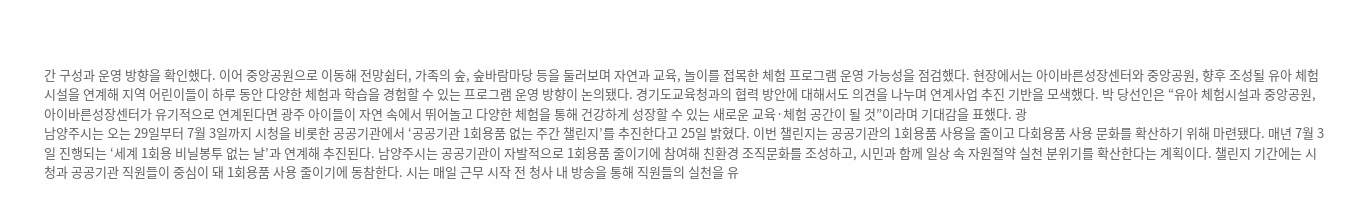간 구성과 운영 방향을 확인했다. 이어 중앙공원으로 이동해 전망쉼터, 가족의 숲, 숲바람마당 등을 둘러보며 자연과 교육, 놀이를 접목한 체험 프로그램 운영 가능성을 점검했다. 현장에서는 아이바른성장센터와 중앙공원, 향후 조성될 유아 체험시설을 연계해 지역 어린이들이 하루 동안 다양한 체험과 학습을 경험할 수 있는 프로그램 운영 방향이 논의됐다. 경기도교육청과의 협력 방안에 대해서도 의견을 나누며 연계사업 추진 기반을 모색했다. 박 당선인은 “유아 체험시설과 중앙공원, 아이바른성장센터가 유기적으로 연계된다면 광주 아이들이 자연 속에서 뛰어놀고 다양한 체험을 통해 건강하게 성장할 수 있는 새로운 교육·체험 공간이 될 것”이라며 기대감을 표했다. 광
남양주시는 오는 29일부터 7월 3일까지 시청을 비롯한 공공기관에서 ‘공공기관 1회용품 없는 주간 챌린지’를 추진한다고 25일 밝혔다. 이번 챌린지는 공공기관의 1회용품 사용을 줄이고 다회용품 사용 문화를 확산하기 위해 마련됐다. 매년 7월 3일 진행되는 ‘세계 1회용 비닐봉투 없는 날’과 연계해 추진된다. 남양주시는 공공기관이 자발적으로 1회용품 줄이기에 참여해 친환경 조직문화를 조성하고, 시민과 함께 일상 속 자원절약 실천 분위기를 확산한다는 계획이다. 챌린지 기간에는 시청과 공공기관 직원들이 중심이 돼 1회용품 사용 줄이기에 동참한다. 시는 매일 근무 시작 전 청사 내 방송을 통해 직원들의 실천을 유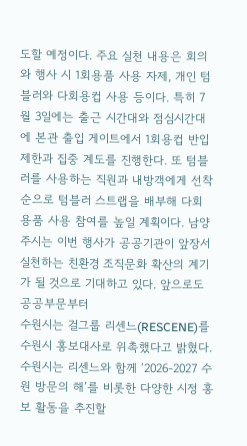도할 예정이다. 주요 실천 내용은 회의와 행사 시 1회용품 사용 자제, 개인 텀블러와 다회용컵 사용 등이다. 특히 7월 3일에는 출근 시간대와 점심시간대에 본관 출입 게이트에서 1회용컵 반입 제한과 집중 계도를 진행한다. 또 텀블러를 사용하는 직원과 내방객에게 선착순으로 텀블러 스트랩을 배부해 다회용품 사용 참여를 높일 계획이다. 남양주시는 이번 행사가 공공기관이 앞장서 실천하는 친환경 조직문화 확산의 계기가 될 것으로 기대하고 있다. 앞으로도 공공부문부터
수원시는 걸그룹 리센느(RESCENE)를 수원시 홍보대사로 위촉했다고 밝혔다. 수원시는 리센느와 함께 ‘2026-2027 수원 방문의 해’를 비롯한 다양한 시정 홍보 활동을 추진할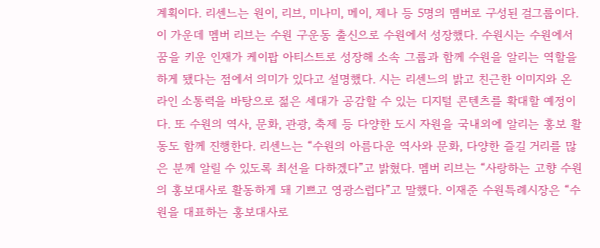계획이다. 리센느는 원이, 리브, 미나미, 메이, 제나 등 5명의 멤버로 구성된 걸그룹이다. 이 가운데 멤버 리브는 수원 구운동 출신으로 수원에서 성장했다. 수원시는 수원에서 꿈을 키운 인재가 케이팝 아티스트로 성장해 소속 그룹과 함께 수원을 알리는 역할을 하게 됐다는 점에서 의미가 있다고 설명했다. 시는 리센느의 밝고 친근한 이미지와 온라인 소통력을 바탕으로 젊은 세대가 공감할 수 있는 디지털 콘텐츠를 확대할 예정이다. 또 수원의 역사, 문화, 관광, 축제 등 다양한 도시 자원을 국내외에 알리는 홍보 활동도 함께 진행한다. 리센느는 “수원의 아름다운 역사와 문화, 다양한 즐길 거리를 많은 분께 알릴 수 있도록 최선을 다하겠다”고 밝혔다. 멤버 리브는 “사랑하는 고향 수원의 홍보대사로 활동하게 돼 기쁘고 영광스럽다”고 말했다. 이재준 수원특례시장은 “수원을 대표하는 홍보대사로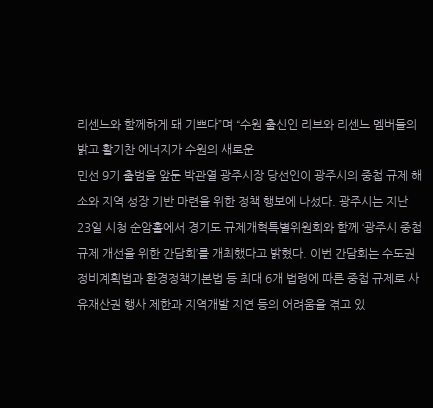리센느와 함께하게 돼 기쁘다”며 “수원 출신인 리브와 리센느 멤버들의 밝고 활기찬 에너지가 수원의 새로운
민선 9기 출범을 앞둔 박관열 광주시장 당선인이 광주시의 중첩 규제 해소와 지역 성장 기반 마련을 위한 정책 행보에 나섰다. 광주시는 지난 23일 시청 순암홀에서 경기도 규제개혁특별위원회와 함께 ‘광주시 중첩 규제 개선을 위한 간담회’를 개최했다고 밝혔다. 이번 간담회는 수도권정비계획법과 환경정책기본법 등 최대 6개 법령에 따른 중첩 규제로 사유재산권 행사 제한과 지역개발 지연 등의 어려움을 겪고 있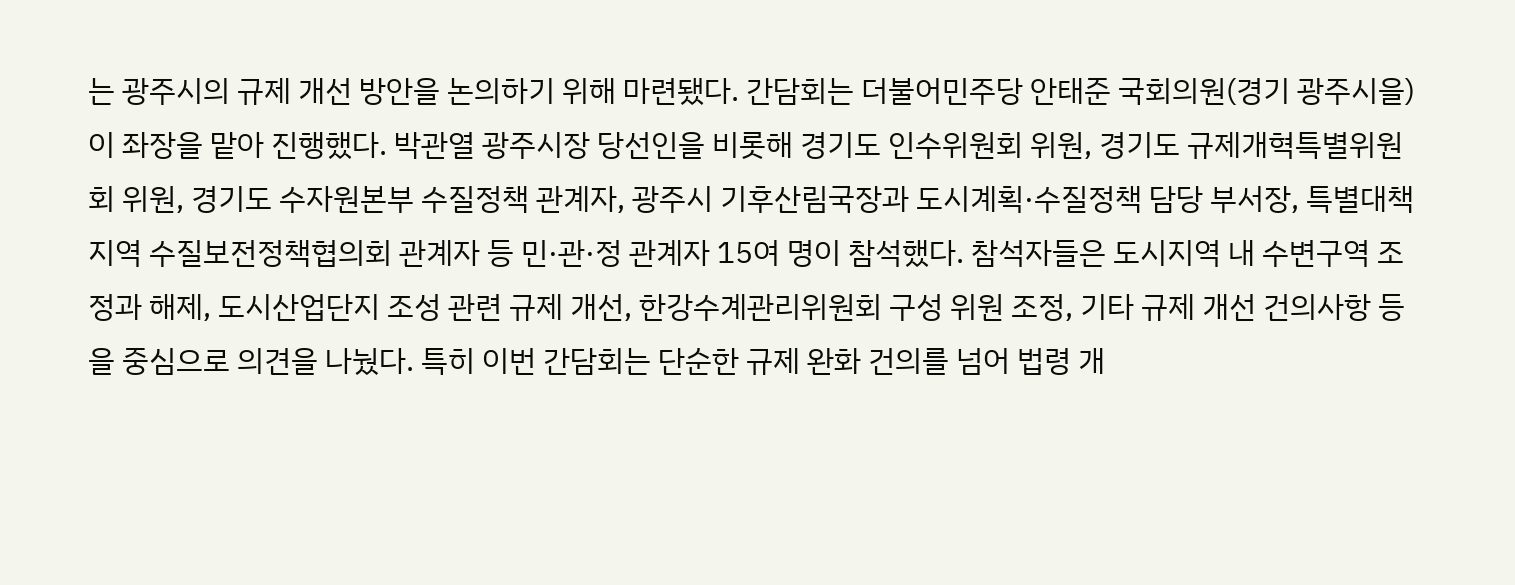는 광주시의 규제 개선 방안을 논의하기 위해 마련됐다. 간담회는 더불어민주당 안태준 국회의원(경기 광주시을)이 좌장을 맡아 진행했다. 박관열 광주시장 당선인을 비롯해 경기도 인수위원회 위원, 경기도 규제개혁특별위원회 위원, 경기도 수자원본부 수질정책 관계자, 광주시 기후산림국장과 도시계획·수질정책 담당 부서장, 특별대책지역 수질보전정책협의회 관계자 등 민·관·정 관계자 15여 명이 참석했다. 참석자들은 도시지역 내 수변구역 조정과 해제, 도시산업단지 조성 관련 규제 개선, 한강수계관리위원회 구성 위원 조정, 기타 규제 개선 건의사항 등을 중심으로 의견을 나눴다. 특히 이번 간담회는 단순한 규제 완화 건의를 넘어 법령 개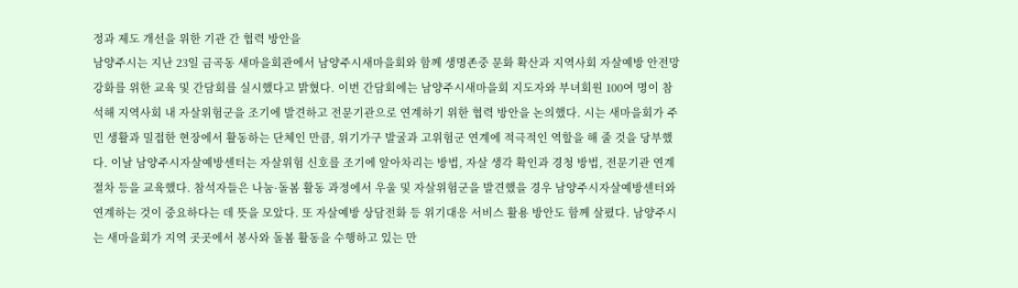정과 제도 개선을 위한 기관 간 협력 방안을
남양주시는 지난 23일 금곡동 새마을회관에서 남양주시새마을회와 함께 생명존중 문화 확산과 지역사회 자살예방 안전망 강화를 위한 교육 및 간담회를 실시했다고 밝혔다. 이번 간담회에는 남양주시새마을회 지도자와 부녀회원 100여 명이 참석해 지역사회 내 자살위험군을 조기에 발견하고 전문기관으로 연계하기 위한 협력 방안을 논의했다. 시는 새마을회가 주민 생활과 밀접한 현장에서 활동하는 단체인 만큼, 위기가구 발굴과 고위험군 연계에 적극적인 역할을 해 줄 것을 당부했다. 이날 남양주시자살예방센터는 자살위험 신호를 조기에 알아차리는 방법, 자살 생각 확인과 경청 방법, 전문기관 연계 절차 등을 교육했다. 참석자들은 나눔·돌봄 활동 과정에서 우울 및 자살위험군을 발견했을 경우 남양주시자살예방센터와 연계하는 것이 중요하다는 데 뜻을 모았다. 또 자살예방 상담전화 등 위기대응 서비스 활용 방안도 함께 살폈다. 남양주시는 새마을회가 지역 곳곳에서 봉사와 돌봄 활동을 수행하고 있는 만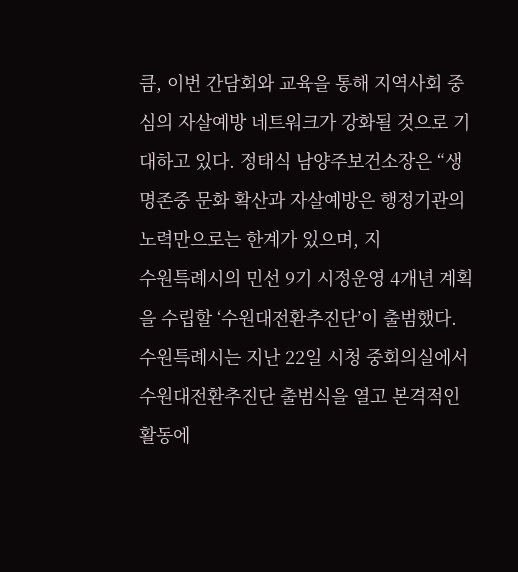큼, 이번 간담회와 교육을 통해 지역사회 중심의 자살예방 네트워크가 강화될 것으로 기대하고 있다. 정태식 남양주보건소장은 “생명존중 문화 확산과 자살예방은 행정기관의 노력만으로는 한계가 있으며, 지
수원특례시의 민선 9기 시정운영 4개년 계획을 수립할 ‘수원대전환추진단’이 출범했다. 수원특례시는 지난 22일 시청 중회의실에서 수원대전환추진단 출범식을 열고 본격적인 활동에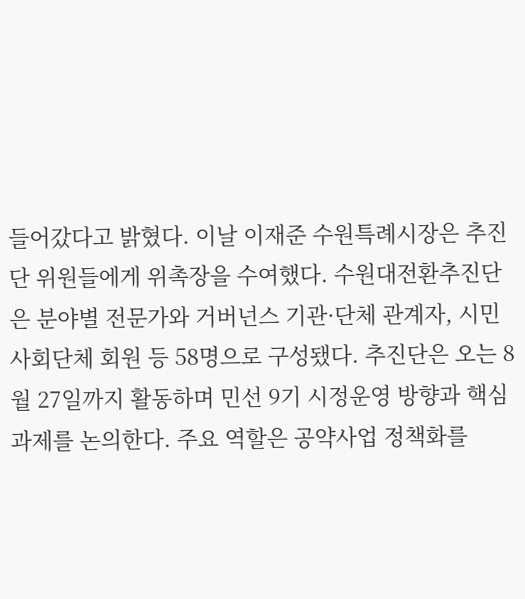들어갔다고 밝혔다. 이날 이재준 수원특례시장은 추진단 위원들에게 위촉장을 수여했다. 수원대전환추진단은 분야별 전문가와 거버넌스 기관·단체 관계자, 시민사회단체 회원 등 58명으로 구성됐다. 추진단은 오는 8월 27일까지 활동하며 민선 9기 시정운영 방향과 핵심 과제를 논의한다. 주요 역할은 공약사업 정책화를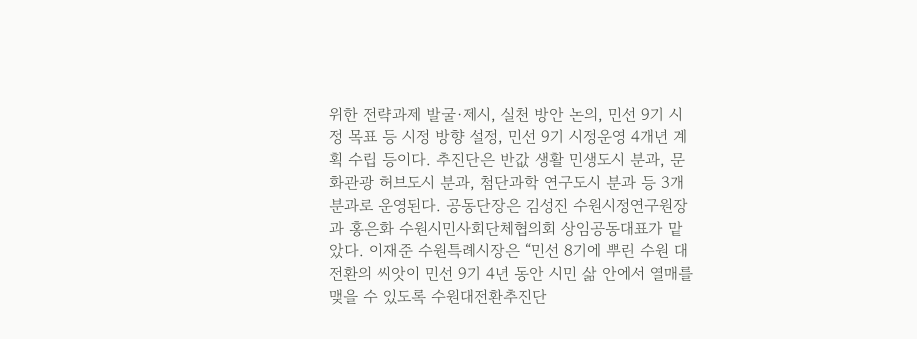위한 전략과제 발굴·제시, 실천 방안 논의, 민선 9기 시정 목표 등 시정 방향 설정, 민선 9기 시정운영 4개년 계획 수립 등이다. 추진단은 반값 생활 민생도시 분과, 문화관광 허브도시 분과, 첨단과학 연구도시 분과 등 3개 분과로 운영된다. 공동단장은 김성진 수원시정연구원장과 홍은화 수원시민사회단체협의회 상임공동대표가 맡았다. 이재준 수원특례시장은 “민선 8기에 뿌린 수원 대전환의 씨앗이 민선 9기 4년 동안 시민 삶 안에서 열매를 맺을 수 있도록 수원대전환추진단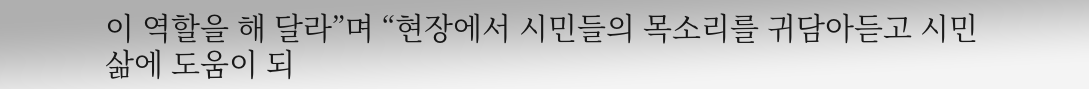이 역할을 해 달라”며 “현장에서 시민들의 목소리를 귀담아듣고 시민 삶에 도움이 되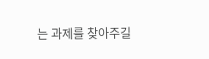는 과제를 찾아주길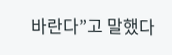바란다”고 말했다